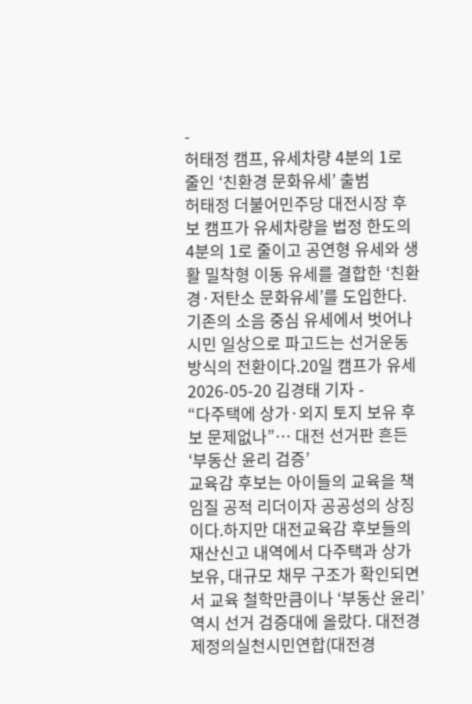-
허태정 캠프, 유세차량 4분의 1로 줄인 ‘친환경 문화유세’ 출범
허태정 더불어민주당 대전시장 후보 캠프가 유세차량을 법정 한도의 4분의 1로 줄이고 공연형 유세와 생활 밀착형 이동 유세를 결합한 ‘친환경·저탄소 문화유세’를 도입한다.기존의 소음 중심 유세에서 벗어나 시민 일상으로 파고드는 선거운동 방식의 전환이다.20일 캠프가 유세
2026-05-20 김경태 기자 -
“다주택에 상가·외지 토지 보유 후보 문제없나”… 대전 선거판 흔든 ‘부동산 윤리 검증’
교육감 후보는 아이들의 교육을 책임질 공적 리더이자 공공성의 상징이다.하지만 대전교육감 후보들의 재산신고 내역에서 다주택과 상가 보유, 대규모 채무 구조가 확인되면서 교육 철학만큼이나 ‘부동산 윤리’ 역시 선거 검증대에 올랐다. 대전경제정의실천시민연합(대전경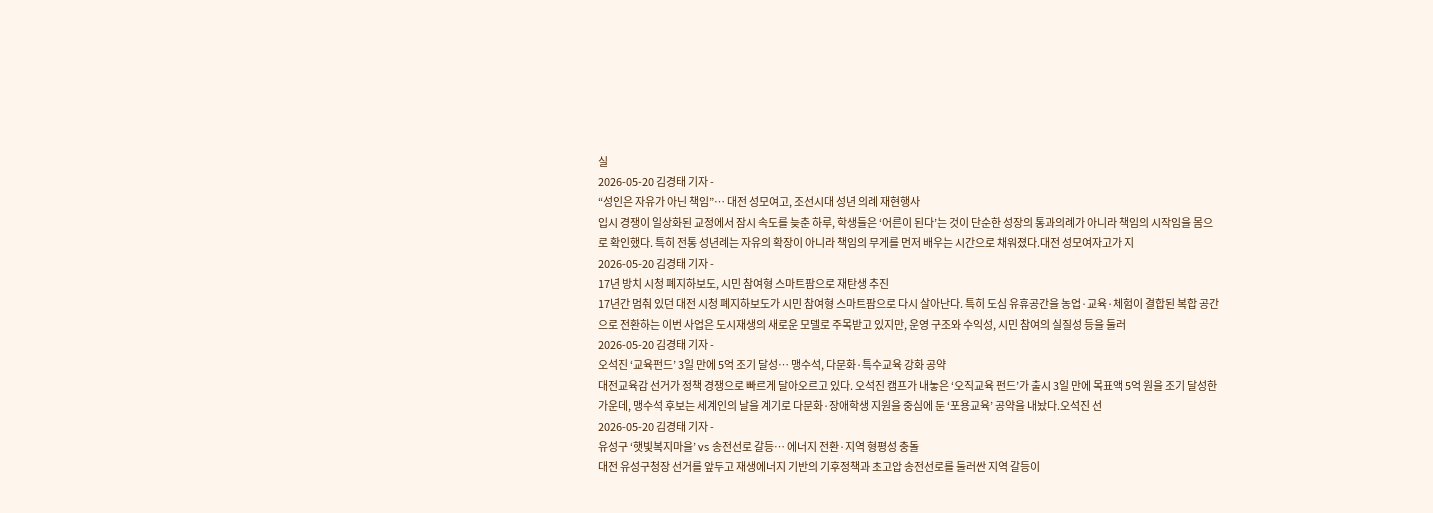실
2026-05-20 김경태 기자 -
“성인은 자유가 아닌 책임”… 대전 성모여고, 조선시대 성년 의례 재현행사
입시 경쟁이 일상화된 교정에서 잠시 속도를 늦춘 하루, 학생들은 ‘어른이 된다’는 것이 단순한 성장의 통과의례가 아니라 책임의 시작임을 몸으로 확인했다. 특히 전통 성년례는 자유의 확장이 아니라 책임의 무게를 먼저 배우는 시간으로 채워졌다.대전 성모여자고가 지
2026-05-20 김경태 기자 -
17년 방치 시청 폐지하보도, 시민 참여형 스마트팜으로 재탄생 추진
17년간 멈춰 있던 대전 시청 폐지하보도가 시민 참여형 스마트팜으로 다시 살아난다. 특히 도심 유휴공간을 농업·교육·체험이 결합된 복합 공간으로 전환하는 이번 사업은 도시재생의 새로운 모델로 주목받고 있지만, 운영 구조와 수익성, 시민 참여의 실질성 등을 둘러
2026-05-20 김경태 기자 -
오석진 ‘교육펀드’ 3일 만에 5억 조기 달성… 맹수석, 다문화·특수교육 강화 공약
대전교육감 선거가 정책 경쟁으로 빠르게 달아오르고 있다. 오석진 캠프가 내놓은 ‘오직교육 펀드’가 출시 3일 만에 목표액 5억 원을 조기 달성한 가운데, 맹수석 후보는 세계인의 날을 계기로 다문화·장애학생 지원을 중심에 둔 ‘포용교육’ 공약을 내놨다.오석진 선
2026-05-20 김경태 기자 -
유성구 ‘햇빛복지마을’ vs 송전선로 갈등… 에너지 전환·지역 형평성 충돌
대전 유성구청장 선거를 앞두고 재생에너지 기반의 기후정책과 초고압 송전선로를 둘러싼 지역 갈등이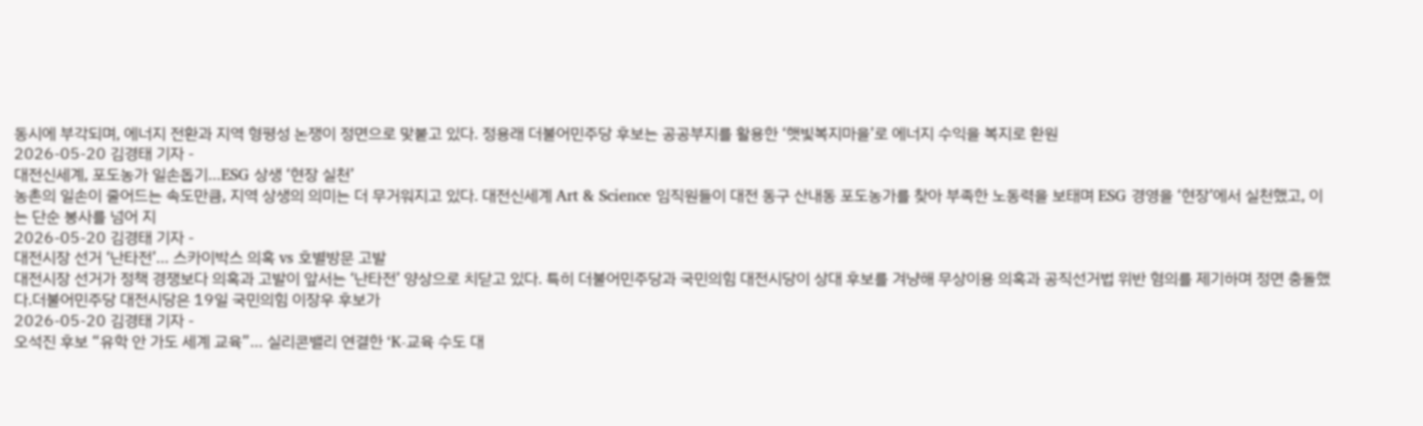동시에 부각되며, 에너지 전환과 지역 형평성 논쟁이 정면으로 맞붙고 있다. 정용래 더불어민주당 후보는 공공부지를 활용한 ‘햇빛복지마을’로 에너지 수익을 복지로 환원
2026-05-20 김경태 기자 -
대전신세계, 포도농가 일손돕기…ESG 상생 ‘현장 실천’
농촌의 일손이 줄어드는 속도만큼, 지역 상생의 의미는 더 무거워지고 있다. 대전신세계 Art & Science 임직원들이 대전 동구 산내동 포도농가를 찾아 부족한 노동력을 보태며 ESG 경영을 ‘현장’에서 실천했고, 이는 단순 봉사를 넘어 지
2026-05-20 김경태 기자 -
대전시장 선거 ‘난타전’… 스카이박스 의혹 vs 호별방문 고발
대전시장 선거가 정책 경쟁보다 의혹과 고발이 앞서는 ‘난타전’ 양상으로 치닫고 있다. 특히 더불어민주당과 국민의힘 대전시당이 상대 후보를 겨냥해 무상이용 의혹과 공직선거법 위반 혐의를 제기하며 정면 충돌했다.더불어민주당 대전시당은 19일 국민의힘 이장우 후보가
2026-05-20 김경태 기자 -
오석진 후보 “유학 안 가도 세계 교육”… 실리콘밸리 연결한 ‘K-교육 수도 대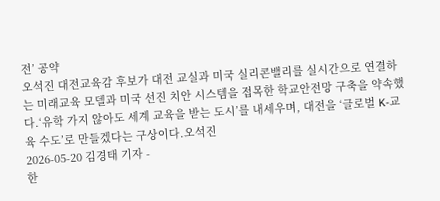전’ 공약
오석진 대전교육감 후보가 대전 교실과 미국 실리콘밸리를 실시간으로 연결하는 미래교육 모델과 미국 선진 치안 시스템을 접목한 학교안전망 구축을 약속했다.‘유학 가지 않아도 세계 교육을 받는 도시’를 내세우며, 대전을 ‘글로벌 K-교육 수도’로 만들겠다는 구상이다.오석진
2026-05-20 김경태 기자 -
한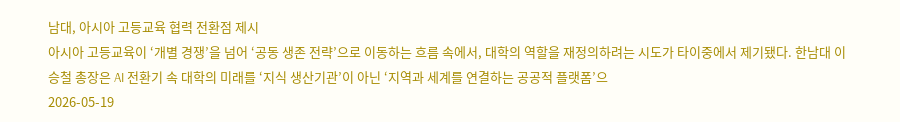남대, 아시아 고등교육 협력 전환점 제시
아시아 고등교육이 ‘개별 경쟁’을 넘어 ‘공동 생존 전략’으로 이동하는 흐름 속에서, 대학의 역할을 재정의하려는 시도가 타이중에서 제기됐다. 한남대 이승철 총장은 AI 전환기 속 대학의 미래를 ‘지식 생산기관’이 아닌 ‘지역과 세계를 연결하는 공공적 플랫폼’으
2026-05-19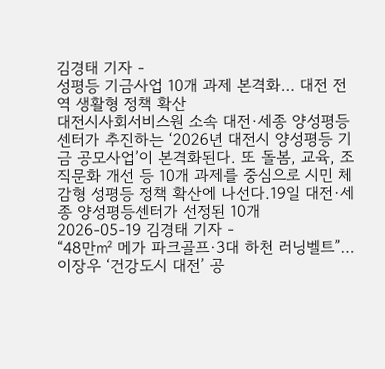김경태 기자 -
성평등 기금사업 10개 과제 본격화… 대전 전역 생활형 정책 확산
대전시사회서비스원 소속 대전·세종 양성평등센터가 추진하는 ‘2026년 대전시 양성평등 기금 공모사업’이 본격화된다. 또 돌봄, 교육, 조직문화 개선 등 10개 과제를 중심으로 시민 체감형 성평등 정책 확산에 나선다.19일 대전·세종 양성평등센터가 선정된 10개
2026-05-19 김경태 기자 -
“48만㎡ 메가 파크골프·3대 하천 러닝벨트”… 이장우 ‘건강도시 대전’ 공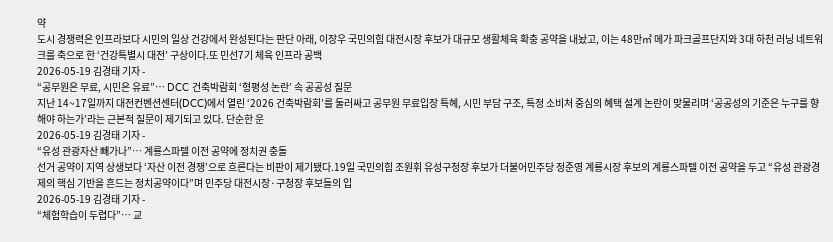약
도시 경쟁력은 인프라보다 시민의 일상 건강에서 완성된다는 판단 아래, 이장우 국민의힘 대전시장 후보가 대규모 생활체육 확충 공약을 내놨고, 이는 48만㎡ 메가 파크골프단지와 3대 하천 러닝 네트워크를 축으로 한 ‘건강특별시 대전’ 구상이다.또 민선7기 체육 인프라 공백
2026-05-19 김경태 기자 -
“공무원은 무료, 시민은 유료”… DCC 건축박람회 ‘형평성 논란’ 속 공공성 질문
지난 14~17일까지 대전컨벤션센터(DCC)에서 열린 ‘2026 건축박람회’를 둘러싸고 공무원 무료입장 특혜, 시민 부담 구조, 특정 소비처 중심의 혜택 설계 논란이 맞물리며 ‘공공성의 기준은 누구를 향해야 하는가’라는 근본적 질문이 제기되고 있다. 단순한 운
2026-05-19 김경태 기자 -
“유성 관광자산 빼가나”… 계룡스파텔 이전 공약에 정치권 충돌
선거 공약이 지역 상생보다 ‘자산 이전 경쟁’으로 흐른다는 비판이 제기됐다.19일 국민의힘 조원휘 유성구청장 후보가 더불어민주당 정준영 계룡시장 후보의 계룡스파텔 이전 공약을 두고 “유성 관광경제의 핵심 기반을 흔드는 정치공약이다”며 민주당 대전시장·구청장 후보들의 입
2026-05-19 김경태 기자 -
“체험학습이 두렵다”… 교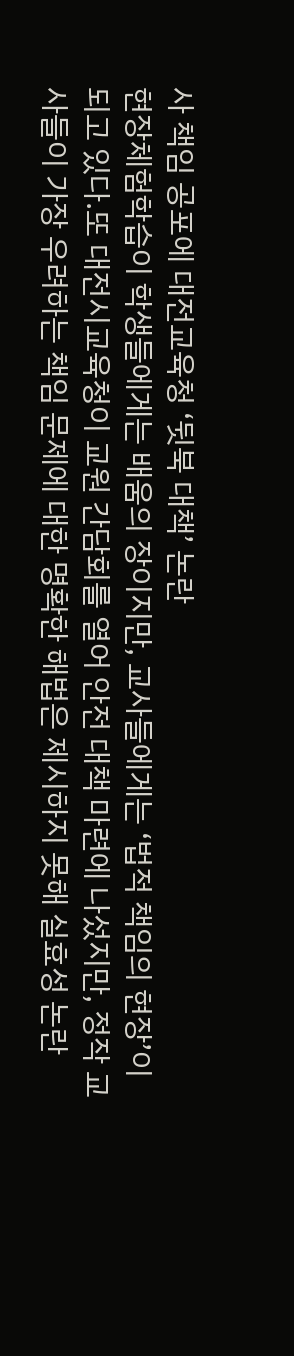사 책임 공포에 대전교육청 ‘뒷북 대책’ 논란
현장체험학습이 학생들에게는 배움의 장이지만, 교사들에게는 ‘법적 책임의 현장’이 되고 있다.또 대전시교육청이 교원 간담회를 열어 안전 대책 마련에 나섰지만, 정작 교사들이 가장 우려하는 책임 문제에 대한 명확한 해법은 제시하지 못해 실효성 논란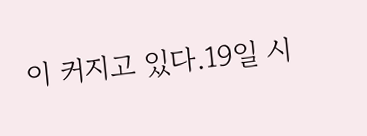이 커지고 있다.19일 시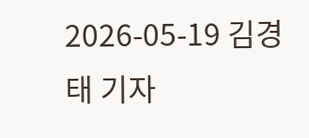2026-05-19 김경태 기자